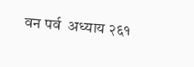वन पर्व  अध्याय २६१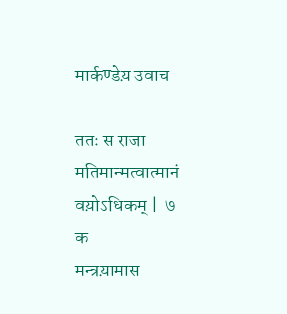मार्कण्डेय़ उवाच

ततः स राजा मतिमान्मत्वात्मानं वय़ोऽधिकम् |  ७   क
मन्त्रय़ामास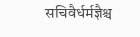सचिवैर्धर्मज्ञैश्च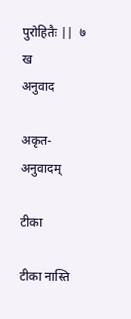पुरोहितैः ||  ७   ख
अनुवाद

अकृत-अनुवादम्

टीका

टीका नास्ति